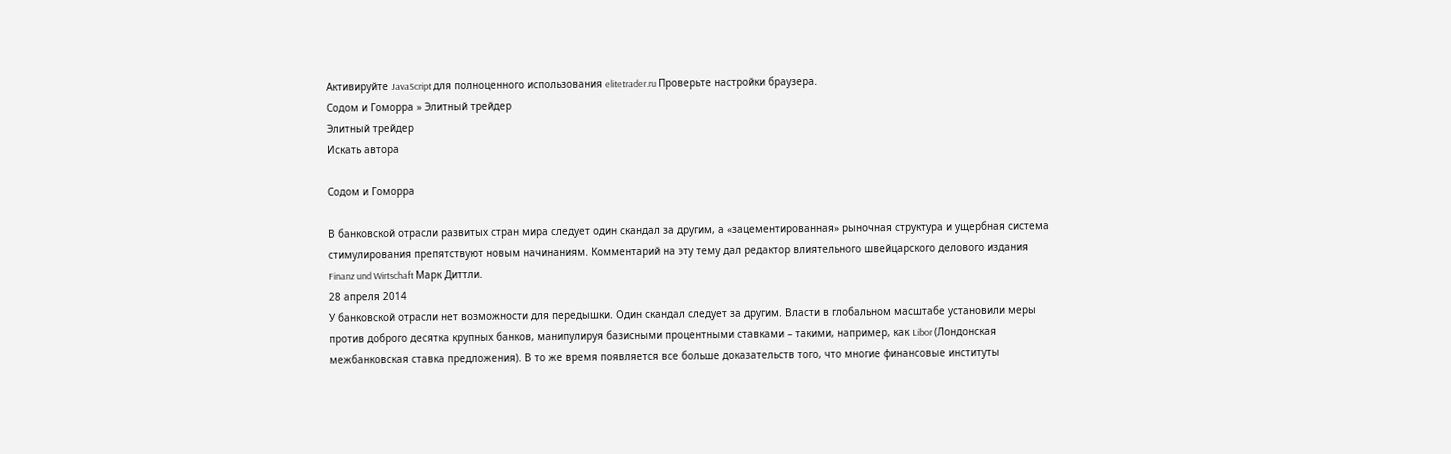Активируйте JavaScript для полноценного использования elitetrader.ru Проверьте настройки браузера.
Содом и Гоморра » Элитный трейдер
Элитный трейдер
Искать автора

Содом и Гоморра

В банковской отрасли развитых стран мира следует один скандал за другим, а «зацементированная» рыночная структура и ущербная система стимулирования препятствуют новым начинаниям. Комментарий на эту тему дал редактор влиятельного швейцарского делового издания Finanz und Wirtschaft Марк Диттли.
28 апреля 2014
У банковской отрасли нет возможности для передышки. Один скандал следует за другим. Власти в глобальном масштабе установили меры против доброго десятка крупных банков, манипулируя базисными процентными ставками – такими, например, как Libor (Лондонская межбанковская ставка предложения). В то же время появляется все больше доказательств того, что многие финансовые институты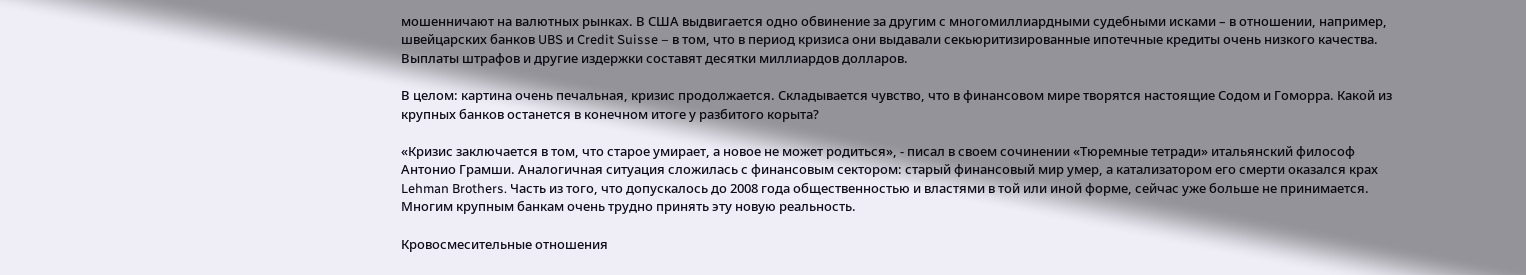мошенничают на валютных рынках. В США выдвигается одно обвинение за другим с многомиллиардными судебными исками – в отношении, например, швейцарских банков UBS и Credit Suisse – в том, что в период кризиса они выдавали секьюритизированные ипотечные кредиты очень низкого качества. Выплаты штрафов и другие издержки составят десятки миллиардов долларов.

В целом: картина очень печальная, кризис продолжается. Складывается чувство, что в финансовом мире творятся настоящие Содом и Гоморра. Какой из крупных банков останется в конечном итоге у разбитого корыта?

«Кризис заключается в том, что старое умирает, а новое не может родиться», - писал в своем сочинении «Тюремные тетради» итальянский философ Антонио Грамши. Аналогичная ситуация сложилась с финансовым сектором: старый финансовый мир умер, а катализатором его смерти оказался крах Lehman Brothers. Часть из того, что допускалось до 2008 года общественностью и властями в той или иной форме, сейчас уже больше не принимается. Многим крупным банкам очень трудно принять эту новую реальность.

Кровосмесительные отношения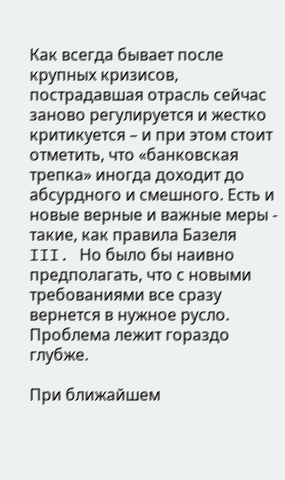Как всегда бывает после крупных кризисов, пострадавшая отрасль сейчас заново регулируется и жестко критикуется – и при этом стоит отметить, что «банковская трепка» иногда доходит до абсурдного и смешного. Есть и новые верные и важные меры - такие, как правила Базеля III. Но было бы наивно предполагать, что с новыми требованиями все сразу вернется в нужное русло. Проблема лежит гораздо глубже.

При ближайшем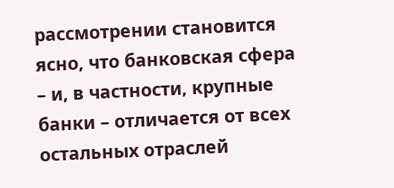рассмотрении становится ясно, что банковская сфера – и, в частности, крупные банки – отличается от всех остальных отраслей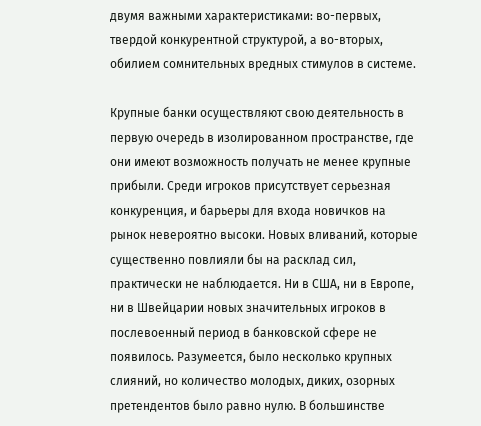двумя важными характеристиками: во-первых, твердой конкурентной структурой, а во-вторых, обилием сомнительных вредных стимулов в системе.

Крупные банки осуществляют свою деятельность в первую очередь в изолированном пространстве, где они имеют возможность получать не менее крупные прибыли. Среди игроков присутствует серьезная конкуренция, и барьеры для входа новичков на рынок невероятно высоки. Новых вливаний, которые существенно повлияли бы на расклад сил, практически не наблюдается. Ни в США, ни в Европе, ни в Швейцарии новых значительных игроков в послевоенный период в банковской сфере не появилось. Разумеется, было несколько крупных слияний, но количество молодых, диких, озорных претендентов было равно нулю. В большинстве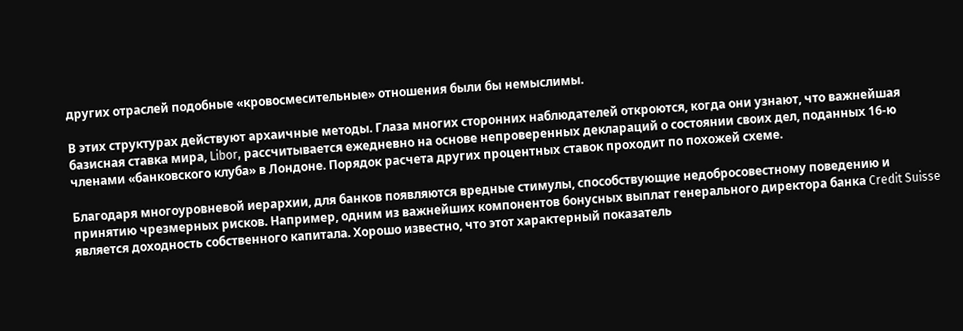других отраслей подобные «кровосмесительные» отношения были бы немыслимы.

В этих структурах действуют архаичные методы. Глаза многих сторонних наблюдателей откроются, когда они узнают, что важнейшая базисная ставка мира, Libor, рассчитывается ежедневно на основе непроверенных деклараций о состоянии своих дел, поданных 16-ю членами «банковского клуба» в Лондоне. Порядок расчета других процентных ставок проходит по похожей схеме.

Благодаря многоуровневой иерархии, для банков появляются вредные стимулы, способствующие недобросовестному поведению и принятию чрезмерных рисков. Например, одним из важнейших компонентов бонусных выплат генерального директора банка Credit Suisse является доходность собственного капитала. Хорошо известно, что этот характерный показатель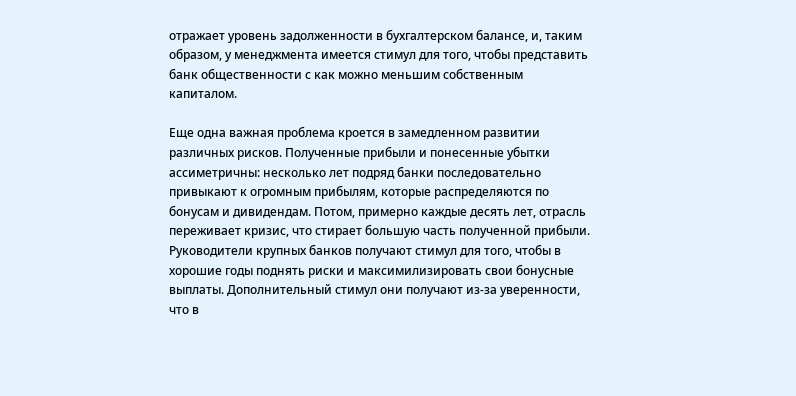отражает уровень задолженности в бухгалтерском балансе, и, таким образом, у менеджмента имеется стимул для того, чтобы представить банк общественности с как можно меньшим собственным капиталом.

Еще одна важная проблема кроется в замедленном развитии различных рисков. Полученные прибыли и понесенные убытки ассиметричны: несколько лет подряд банки последовательно привыкают к огромным прибылям, которые распределяются по бонусам и дивидендам. Потом, примерно каждые десять лет, отрасль переживает кризис, что стирает большую часть полученной прибыли. Руководители крупных банков получают стимул для того, чтобы в хорошие годы поднять риски и максимилизировать свои бонусные выплаты. Дополнительный стимул они получают из-за уверенности, что в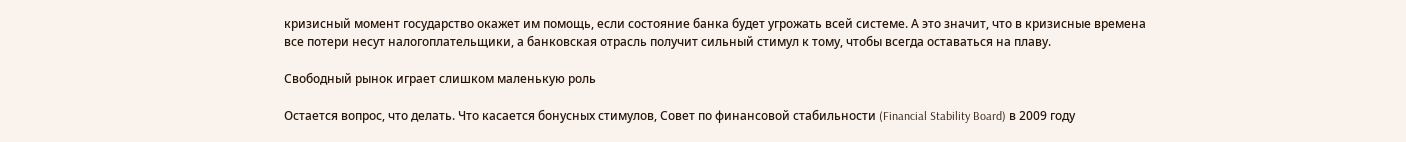кризисный момент государство окажет им помощь, если состояние банка будет угрожать всей системе. А это значит, что в кризисные времена все потери несут налогоплательщики, а банковская отрасль получит сильный стимул к тому, чтобы всегда оставаться на плаву.

Свободный рынок играет слишком маленькую роль

Остается вопрос, что делать. Что касается бонусных стимулов, Совет по финансовой стабильности (Financial Stability Board) в 2009 году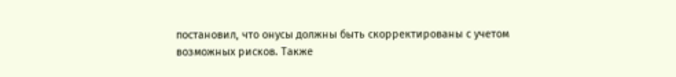постановил, что онусы должны быть скорректированы с учетом возможных рисков. Также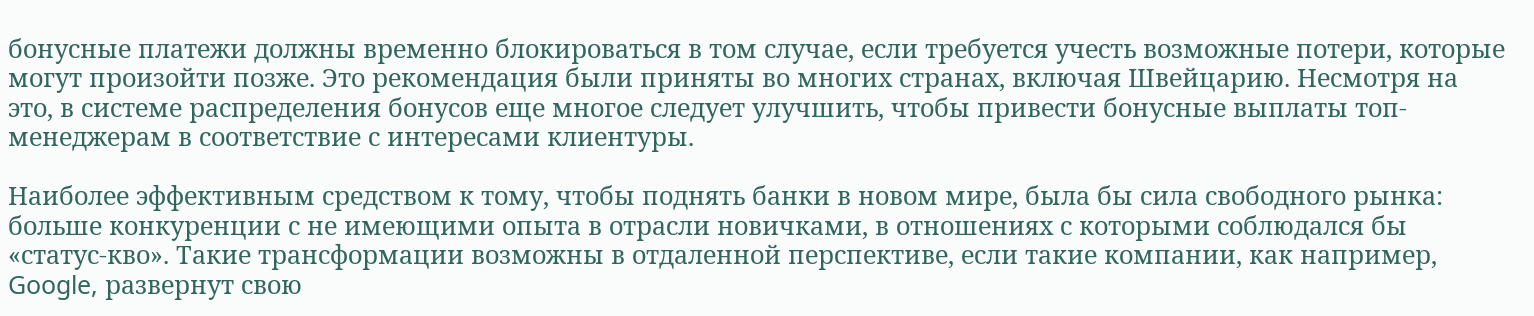бонусные платежи должны временно блокироваться в том случае, если требуется учесть возможные потери, которые могут произойти позже. Это рекомендация были приняты во многих странах, включая Швейцарию. Несмотря на это, в системе распределения бонусов еще многое следует улучшить, чтобы привести бонусные выплаты топ-менеджерам в соответствие с интересами клиентуры.

Наиболее эффективным средством к тому, чтобы поднять банки в новом мире, была бы сила свободного рынка: больше конкуренции с не имеющими опыта в отрасли новичками, в отношениях с которыми соблюдался бы «статус-кво». Такие трансформации возможны в отдаленной перспективе, если такие компании, как например, Google, развернут свою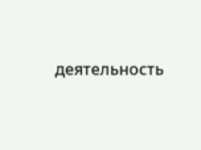деятельность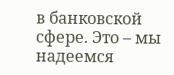в банковской сфере. Это – мы надеемся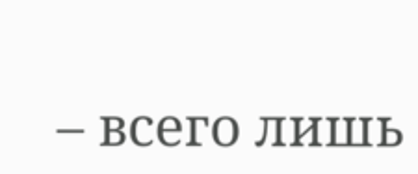– всего лишь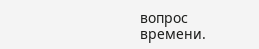вопрос времени.